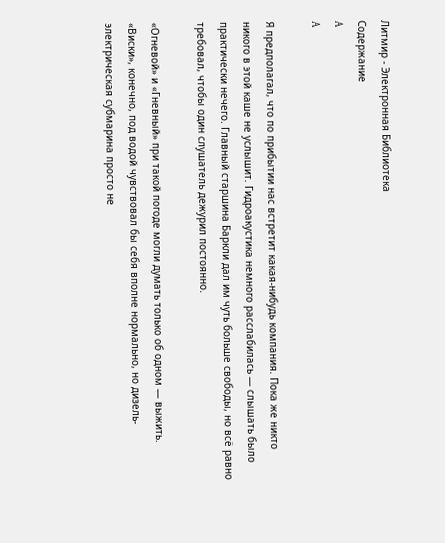Литмир - Электронная Библиотека
Содержание
A
A

Я предполагал, что по прибытии нас встретит какая-нибудь компания. Пока же никто никого в этой каше не услышит. Гидроакустика немного расслабилась — слышать было практически нечего. Главный старшина Баркли дал им чуть больше свободы, но всё равно требовал, чтобы один слушатель дежурил постоянно.

«Огневой» и «Гневный» при такой погоде могли думать только об одном — выжить. «Виски», конечно, под водой чувствовал бы себя вполне нормально, но дизель-электрическая субмарина просто не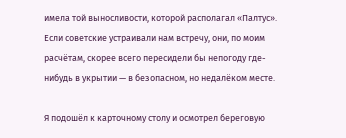имела той выносливости, которой располагал «Палтус». Если советские устраивали нам встречу, они, по моим расчётам, скорее всего пересидели бы непогоду где-нибудь в укрытии — в безопасном, но недалёком месте.

Я подошёл к карточному столу и осмотрел береговую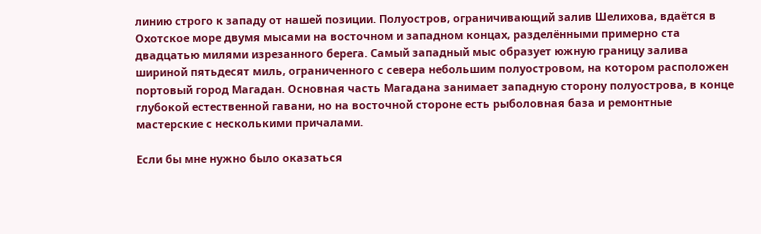линию строго к западу от нашей позиции. Полуостров, ограничивающий залив Шелихова, вдаётся в Охотское море двумя мысами на восточном и западном концах, разделёнными примерно ста двадцатью милями изрезанного берега. Самый западный мыс образует южную границу залива шириной пятьдесят миль, ограниченного с севера небольшим полуостровом, на котором расположен портовый город Магадан. Основная часть Магадана занимает западную сторону полуострова, в конце глубокой естественной гавани, но на восточной стороне есть рыболовная база и ремонтные мастерские с несколькими причалами.

Если бы мне нужно было оказаться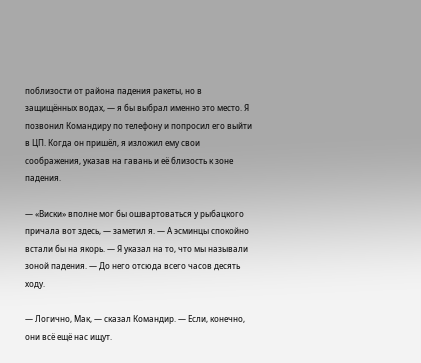поблизости от района падения ракеты, но в защищённых водах, — я бы выбрал именно это место. Я позвонил Командиру по телефону и попросил его выйти в ЦП. Когда он пришёл, я изложил ему свои соображения, указав на гавань и её близость к зоне падения.

— «Виски» вполне мог бы ошвартоваться у рыбацкого причала вот здесь, — заметил я. — А эсминцы спокойно встали бы на якорь. — Я указал на то, что мы называли зоной падения. — До него отсюда всего часов десять ходу.

— Логично, Мак, — сказал Командир. — Если, конечно, они всё ещё нас ищут.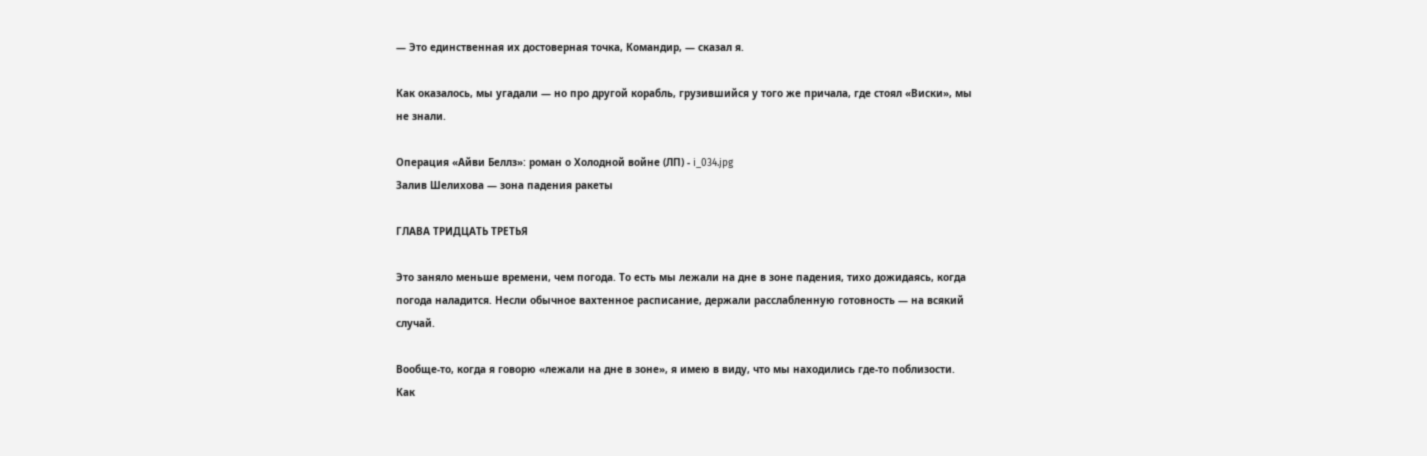— Это единственная их достоверная точка, Командир, — сказал я.

Как оказалось, мы угадали — но про другой корабль, грузившийся у того же причала, где стоял «Виски», мы не знали.

Операция «Айви Беллз»: роман о Холодной войне (ЛП) - i_034.jpg
Залив Шелихова — зона падения ракеты

ГЛАВА ТРИДЦАТЬ ТРЕТЬЯ

Это заняло меньше времени, чем погода. То есть мы лежали на дне в зоне падения, тихо дожидаясь, когда погода наладится. Несли обычное вахтенное расписание, держали расслабленную готовность — на всякий случай.

Вообще-то, когда я говорю «лежали на дне в зоне», я имею в виду, что мы находились где-то поблизости. Как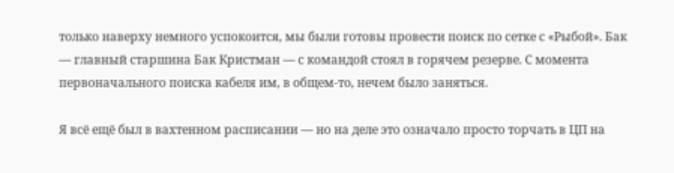только наверху немного успокоится, мы были готовы провести поиск по сетке с «Рыбой». Бак — главный старшина Бак Кристман — с командой стоял в горячем резерве. С момента первоначального поиска кабеля им, в общем-то, нечем было заняться.

Я всё ещё был в вахтенном расписании — но на деле это означало просто торчать в ЦП на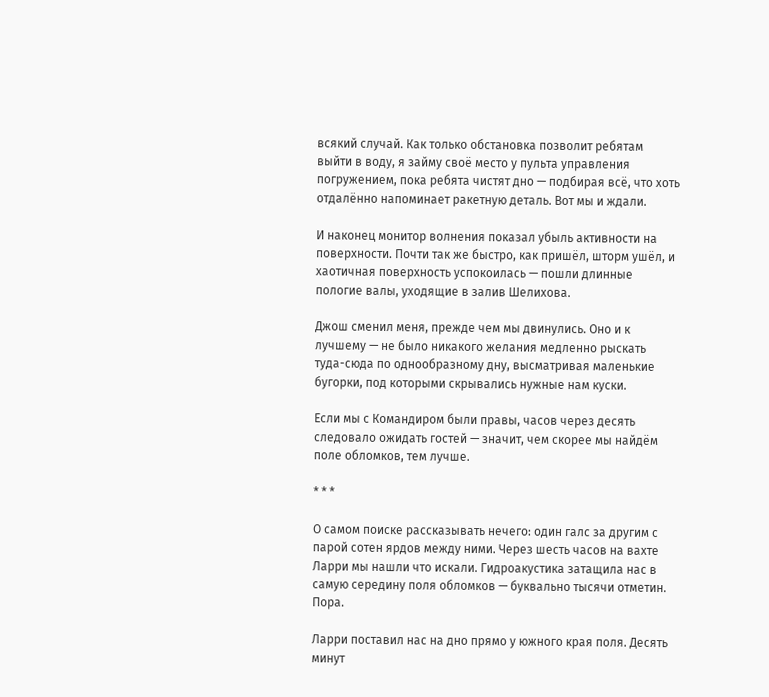всякий случай. Как только обстановка позволит ребятам выйти в воду, я займу своё место у пульта управления погружением, пока ребята чистят дно — подбирая всё, что хоть отдалённо напоминает ракетную деталь. Вот мы и ждали.

И наконец монитор волнения показал убыль активности на поверхности. Почти так же быстро, как пришёл, шторм ушёл, и хаотичная поверхность успокоилась — пошли длинные пологие валы, уходящие в залив Шелихова.

Джош сменил меня, прежде чем мы двинулись. Оно и к лучшему — не было никакого желания медленно рыскать туда-сюда по однообразному дну, высматривая маленькие бугорки, под которыми скрывались нужные нам куски.

Если мы с Командиром были правы, часов через десять следовало ожидать гостей — значит, чем скорее мы найдём поле обломков, тем лучше.

* * *

О самом поиске рассказывать нечего: один галс за другим с парой сотен ярдов между ними. Через шесть часов на вахте Ларри мы нашли что искали. Гидроакустика затащила нас в самую середину поля обломков — буквально тысячи отметин. Пора.

Ларри поставил нас на дно прямо у южного края поля. Десять минут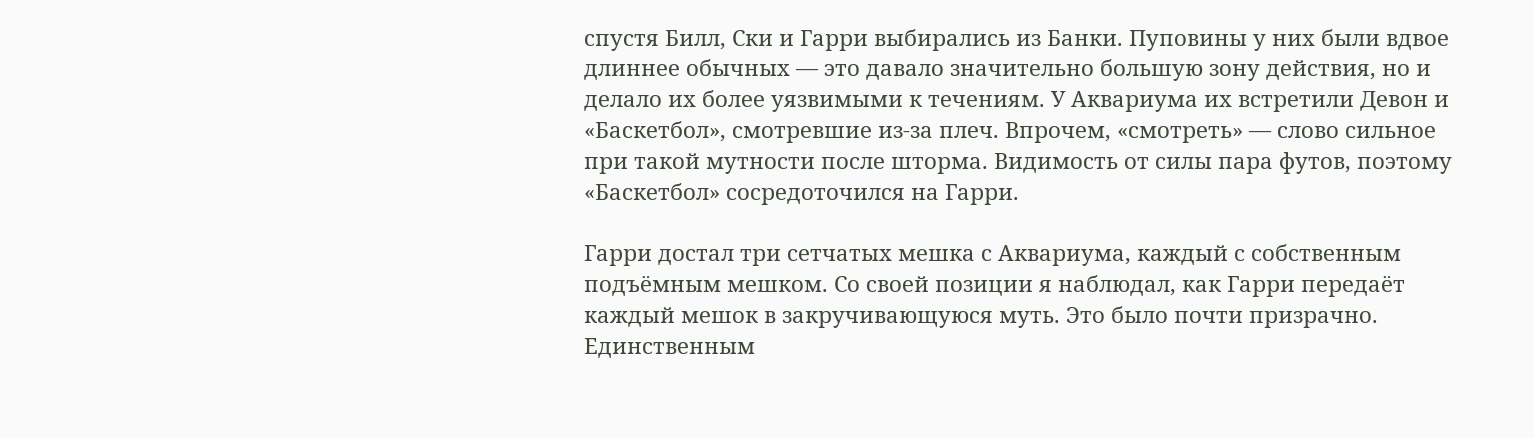спустя Билл, Ски и Гарри выбирались из Банки. Пуповины у них были вдвое длиннее обычных — это давало значительно большую зону действия, но и делало их более уязвимыми к течениям. У Аквариума их встретили Девон и «Баскетбол», смотревшие из-за плеч. Впрочем, «смотреть» — слово сильное при такой мутности после шторма. Видимость от силы пара футов, поэтому «Баскетбол» сосредоточился на Гарри.

Гарри достал три сетчатых мешка с Аквариума, каждый с собственным подъёмным мешком. Со своей позиции я наблюдал, как Гарри передаёт каждый мешок в закручивающуюся муть. Это было почти призрачно. Единственным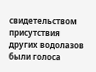свидетельством присутствия других водолазов были голоса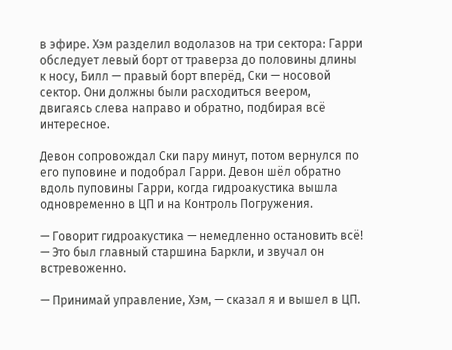в эфире. Хэм разделил водолазов на три сектора: Гарри обследует левый борт от траверза до половины длины к носу, Билл — правый борт вперёд, Ски — носовой сектор. Они должны были расходиться веером, двигаясь слева направо и обратно, подбирая всё интересное.

Девон сопровождал Ски пару минут, потом вернулся по его пуповине и подобрал Гарри. Девон шёл обратно вдоль пуповины Гарри, когда гидроакустика вышла одновременно в ЦП и на Контроль Погружения.

— Говорит гидроакустика — немедленно остановить всё! — Это был главный старшина Баркли, и звучал он встревоженно.

— Принимай управление, Хэм, — сказал я и вышел в ЦП.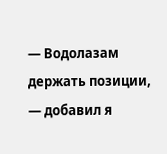— Водолазам держать позиции, — добавил я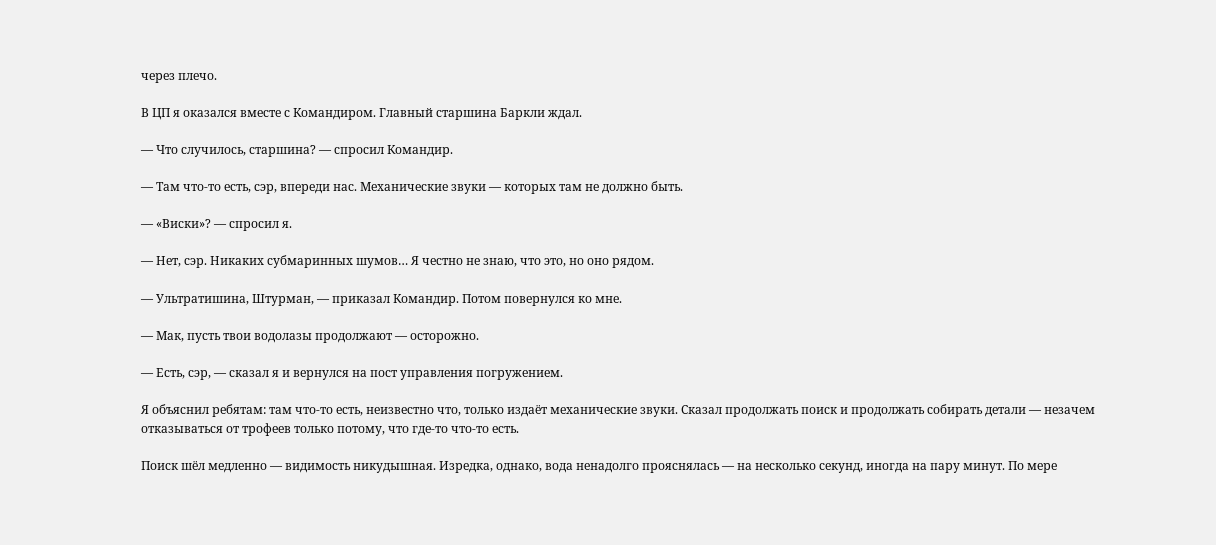через плечо.

В ЦП я оказался вместе с Командиром. Главный старшина Баркли ждал.

— Что случилось, старшина? — спросил Командир.

— Там что-то есть, сэр, впереди нас. Механические звуки — которых там не должно быть.

— «Виски»? — спросил я.

— Нет, сэр. Никаких субмаринных шумов… Я честно не знаю, что это, но оно рядом.

— Ультратишина, Штурман, — приказал Командир. Потом повернулся ко мне.

— Мак, пусть твои водолазы продолжают — осторожно.

— Есть, сэр, — сказал я и вернулся на пост управления погружением.

Я объяснил ребятам: там что-то есть, неизвестно что, только издаёт механические звуки. Сказал продолжать поиск и продолжать собирать детали — незачем отказываться от трофеев только потому, что где-то что-то есть.

Поиск шёл медленно — видимость никудышная. Изредка, однако, вода ненадолго прояснялась — на несколько секунд, иногда на пару минут. По мере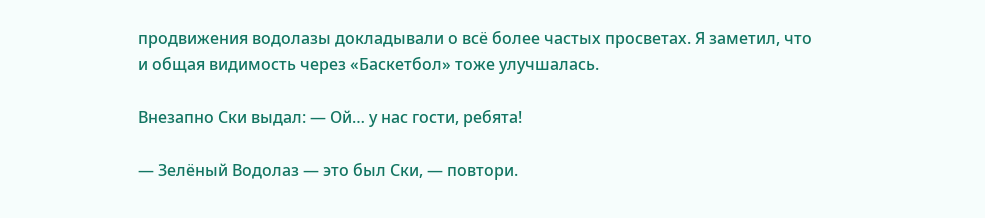продвижения водолазы докладывали о всё более частых просветах. Я заметил, что и общая видимость через «Баскетбол» тоже улучшалась.

Внезапно Ски выдал: — Ой… у нас гости, ребята!

— Зелёный Водолаз — это был Ски, — повтори.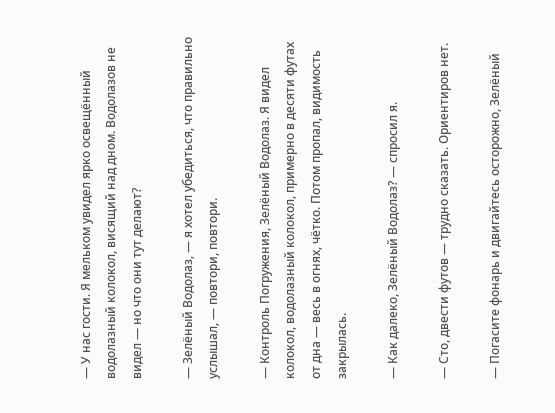— У нас гости. Я мельком увидел ярко освещённый водолазный колокол, висящий над дном. Водолазов не видел — но что они тут делают?

— Зелёный Водолаз, — я хотел убедиться, что правильно услышал, — повтори, повтори.

— Контроль Погружения, Зелёный Водолаз. Я видел колокол, водолазный колокол, примерно в десяти футах от дна — весь в огнях, чётко. Потом пропал, видимость закрылась.

— Как далеко, Зелёный Водолаз? — спросил я.

— Сто, двести футов — трудно сказать. Ориентиров нет.

— Погасите фонарь и двигайтесь осторожно, Зелёный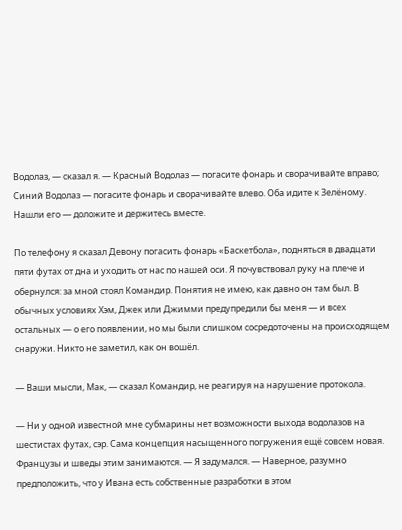Водолаз, — сказал я. — Красный Водолаз — погасите фонарь и сворачивайте вправо; Синий Водолаз — погасите фонарь и сворачивайте влево. Оба идите к Зелёному. Нашли его — доложите и держитесь вместе.

По телефону я сказал Девону погасить фонарь «Баскетбола», подняться в двадцати пяти футах от дна и уходить от нас по нашей оси. Я почувствовал руку на плече и обернулся: за мной стоял Командир. Понятия не имею, как давно он там был. В обычных условиях Хэм, Джек или Джимми предупредили бы меня — и всех остальных — о его появлении, но мы были слишком сосредоточены на происходящем снаружи. Никто не заметил, как он вошёл.

— Ваши мысли, Мак, — сказал Командир, не реагируя на нарушение протокола.

— Ни у одной известной мне субмарины нет возможности выхода водолазов на шестистах футах, сэр. Сама концепция насыщенного погружения ещё совсем новая. Французы и шведы этим занимаются. — Я задумался. — Наверное, разумно предположить, что у Ивана есть собственные разработки в этом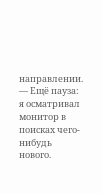направлении. — Ещё пауза: я осматривал монитор в поисках чего-нибудь нового.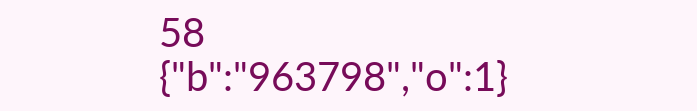58
{"b":"963798","o":1}